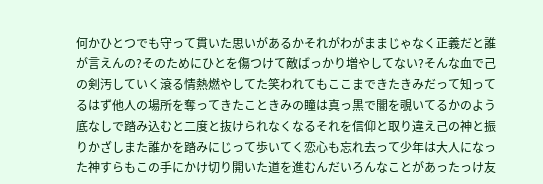何かひとつでも守って貫いた思いがあるかそれがわがままじゃなく正義だと誰が言えんの?そのためにひとを傷つけて敵ばっかり増やしてない?そんな血で己の剣汚していく滾る情熱燃やしてた笑われてもここまできたきみだって知ってるはず他人の場所を奪ってきたこときみの瞳は真っ黒で闇を覗いてるかのよう底なしで踏み込むと二度と抜けられなくなるそれを信仰と取り違え己の神と振りかざしまた誰かを踏みにじって歩いてく恋心も忘れ去って少年は大人になった神すらもこの手にかけ切り開いた道を進むんだいろんなことがあったっけ友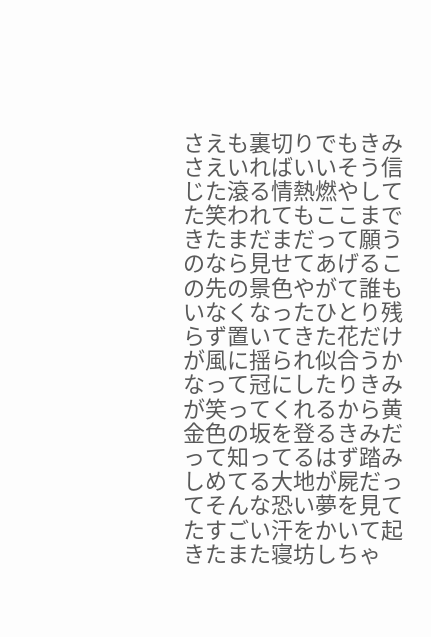さえも裏切りでもきみさえいればいいそう信じた滾る情熱燃やしてた笑われてもここまできたまだまだって願うのなら見せてあげるこの先の景色やがて誰もいなくなったひとり残らず置いてきた花だけが風に揺られ似合うかなって冠にしたりきみが笑ってくれるから黄金色の坂を登るきみだって知ってるはず踏みしめてる大地が屍だってそんな恐い夢を見てたすごい汗をかいて起きたまた寝坊しちゃ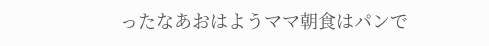ったなあおはようママ朝食はパンで